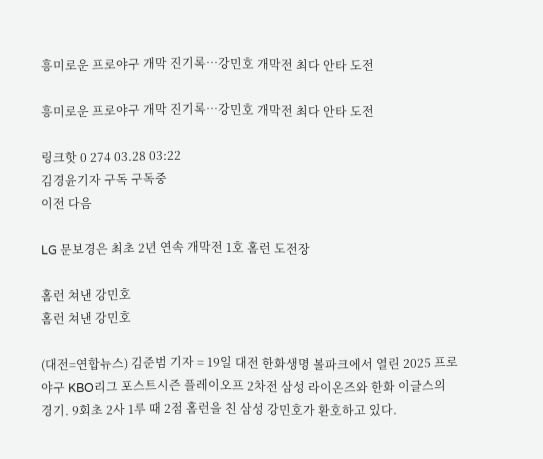흥미로운 프로야구 개막 진기록…강민호 개막전 최다 안타 도전

흥미로운 프로야구 개막 진기록…강민호 개막전 최다 안타 도전

링크핫 0 274 03.28 03:22
김경윤기자 구독 구독중
이전 다음

LG 문보경은 최초 2년 연속 개막전 1호 홈런 도전장

홈런 쳐낸 강민호
홈런 쳐낸 강민호

(대전=연합뉴스) 김준범 기자 = 19일 대전 한화생명 볼파크에서 열린 2025 프로야구 KBO리그 포스트시즌 플레이오프 2차전 삼성 라이온즈와 한화 이글스의 경기. 9회초 2사 1루 때 2점 홈런을 친 삼성 강민호가 환호하고 있다.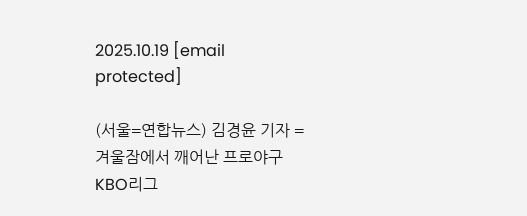2025.10.19 [email protected]

(서울=연합뉴스) 김경윤 기자 = 겨울잠에서 깨어난 프로야구 KBO리그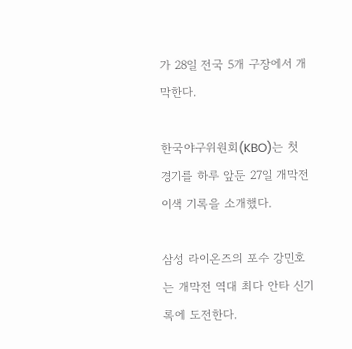가 28일 전국 5개 구장에서 개막한다.

한국야구위원회(KBO)는 첫 경기를 하루 앞둔 27일 개막전 이색 기록을 소개했다.

삼성 라이온즈의 포수 강민호는 개막전 역대 최다 안타 신기록에 도전한다.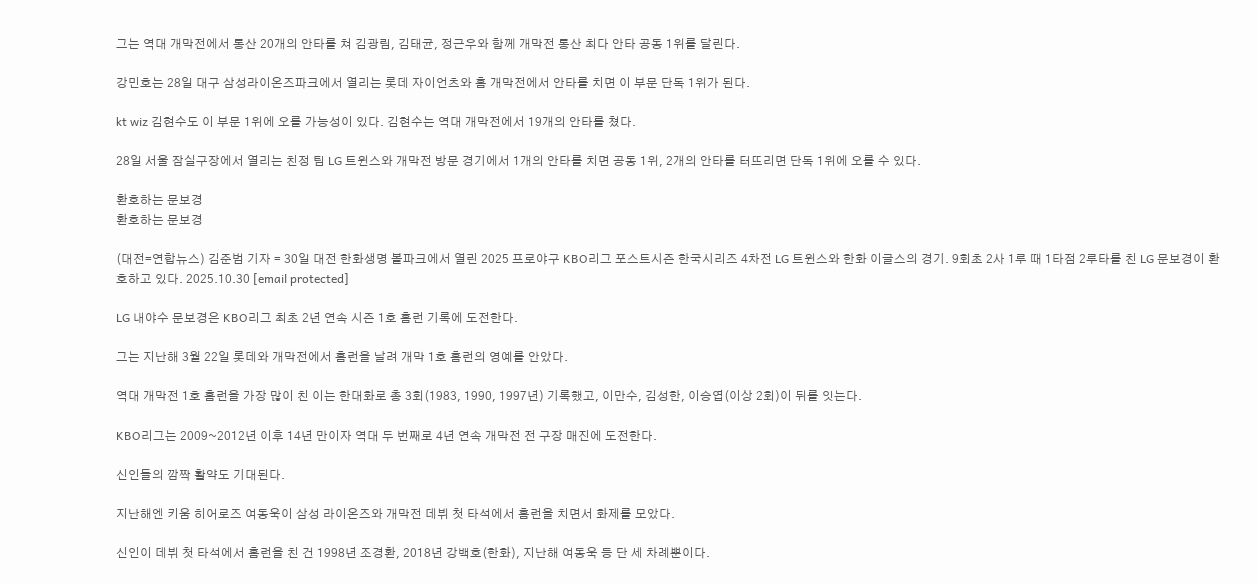그는 역대 개막전에서 통산 20개의 안타를 쳐 김광림, 김태균, 정근우와 함께 개막전 통산 최다 안타 공동 1위를 달린다.

강민호는 28일 대구 삼성라이온즈파크에서 열리는 롯데 자이언츠와 홈 개막전에서 안타를 치면 이 부문 단독 1위가 된다.

kt wiz 김현수도 이 부문 1위에 오를 가능성이 있다. 김현수는 역대 개막전에서 19개의 안타를 쳤다.

28일 서울 잠실구장에서 열리는 친정 팀 LG 트윈스와 개막전 방문 경기에서 1개의 안타를 치면 공동 1위, 2개의 안타를 터뜨리면 단독 1위에 오를 수 있다.

환호하는 문보경
환호하는 문보경

(대전=연합뉴스) 김준범 기자 = 30일 대전 한화생명 볼파크에서 열린 2025 프로야구 KBO리그 포스트시즌 한국시리즈 4차전 LG 트윈스와 한화 이글스의 경기. 9회초 2사 1루 때 1타점 2루타를 친 LG 문보경이 환호하고 있다. 2025.10.30 [email protected]

LG 내야수 문보경은 KBO리그 최초 2년 연속 시즌 1호 홈런 기록에 도전한다.

그는 지난해 3월 22일 롯데와 개막전에서 홈런을 날려 개막 1호 홈런의 영예를 안았다.

역대 개막전 1호 홈런을 가장 많이 친 이는 한대화로 총 3회(1983, 1990, 1997년) 기록했고, 이만수, 김성한, 이승엽(이상 2회)이 뒤를 잇는다.

KBO리그는 2009~2012년 이후 14년 만이자 역대 두 번째로 4년 연속 개막전 전 구장 매진에 도전한다.

신인들의 깜짝 활약도 기대된다.

지난해엔 키움 히어로즈 여동욱이 삼성 라이온즈와 개막전 데뷔 첫 타석에서 홈런을 치면서 화제를 모았다.

신인이 데뷔 첫 타석에서 홈런을 친 건 1998년 조경환, 2018년 강백호(한화), 지난해 여동욱 등 단 세 차례뿐이다.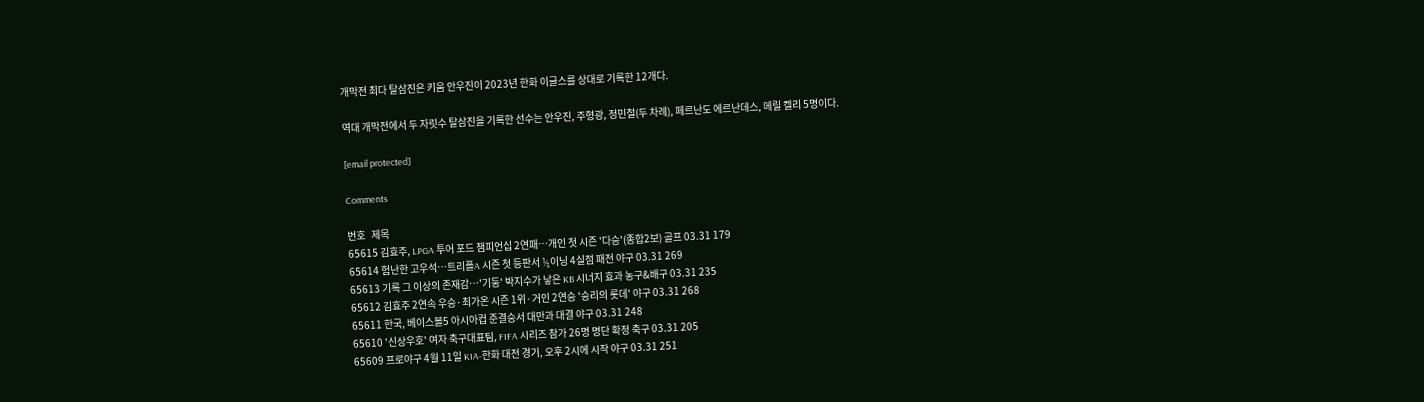개막전 최다 탈삼진은 키움 안우진이 2023년 한화 이글스를 상대로 기록한 12개다.

역대 개막전에서 두 자릿수 탈삼진을 기록한 선수는 안우진, 주형광, 정민철(두 차례), 페르난도 에르난데스, 메릴 켈리 5명이다.

[email protected]

Comments

번호   제목
65615 김효주, LPGA 투어 포드 챔피언십 2연패…개인 첫 시즌 '다승'(종합2보) 골프 03.31 179
65614 험난한 고우석…트리플A 시즌 첫 등판서 ⅓이닝 4실점 패전 야구 03.31 269
65613 기록 그 이상의 존재감…'기둥' 박지수가 낳은 KB 시너지 효과 농구&배구 03.31 235
65612 김효주 2연속 우승·최가온 시즌 1위·거인 2연승 '승리의 롯데' 야구 03.31 268
65611 한국, 베이스볼5 아시아컵 준결승서 대만과 대결 야구 03.31 248
65610 '신상우호' 여자 축구대표팀, FIFA 시리즈 참가 26명 명단 확정 축구 03.31 205
65609 프로야구 4월 11일 KIA-한화 대전 경기, 오후 2시에 시작 야구 03.31 251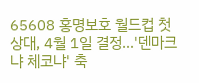65608 홍명보호 월드컵 첫 상대, 4월 1일 결정…'덴마크냐 체코냐' 축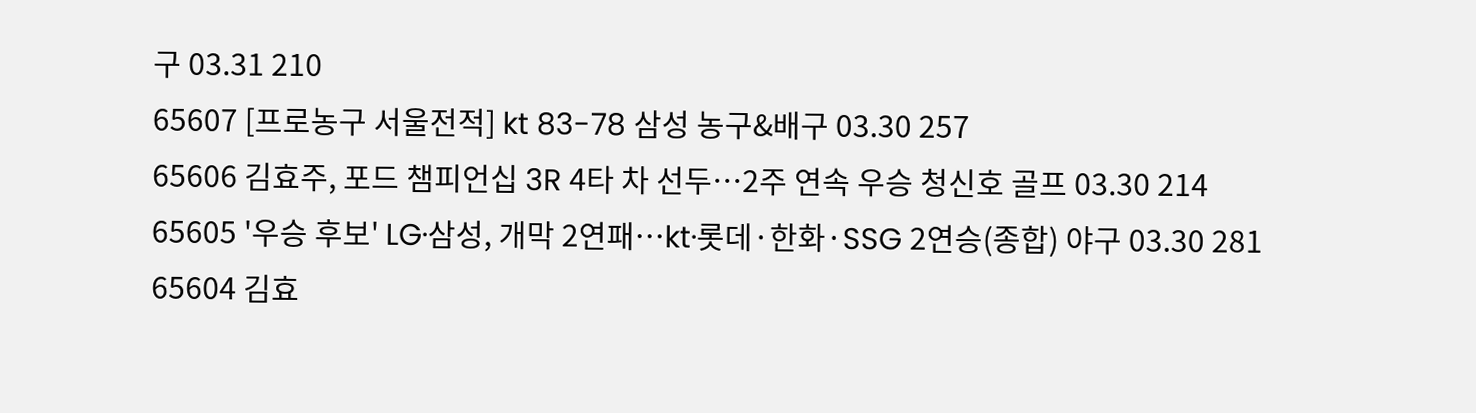구 03.31 210
65607 [프로농구 서울전적] kt 83-78 삼성 농구&배구 03.30 257
65606 김효주, 포드 챔피언십 3R 4타 차 선두…2주 연속 우승 청신호 골프 03.30 214
65605 '우승 후보' LG·삼성, 개막 2연패…kt·롯데·한화·SSG 2연승(종합) 야구 03.30 281
65604 김효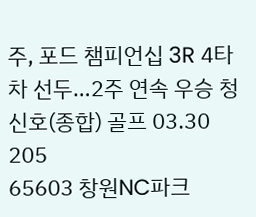주, 포드 챔피언십 3R 4타 차 선두…2주 연속 우승 청신호(종합) 골프 03.30 205
65603 창원NC파크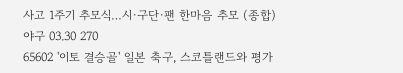사고 1주기 추모식…시·구단·팬 한마음 추모 (종합) 야구 03.30 270
65602 '이토 결승골' 일본 축구, 스코틀랜드와 평가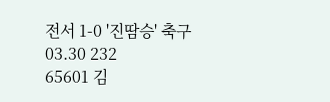전서 1-0 '진땀승' 축구 03.30 232
65601 김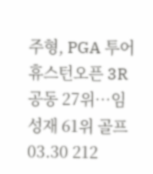주형, PGA 투어 휴스턴오픈 3R 공동 27위…임성재 61위 골프 03.30 212